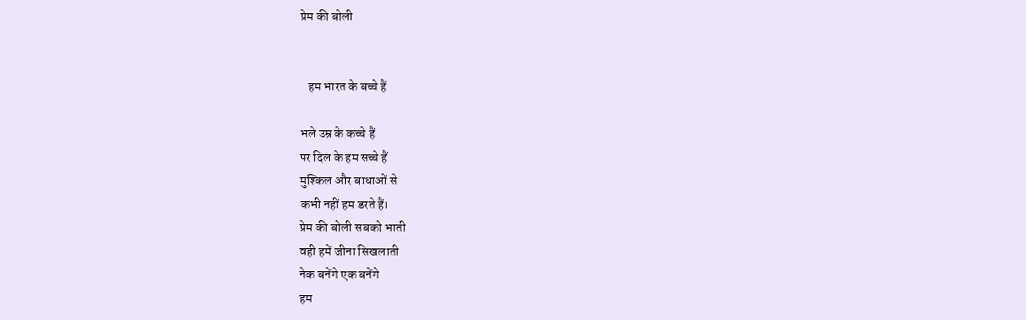प्रेम की बोली


   हम भारत के बच्चे हैं

भले उम्र के कच्चे हैं
पर दिल के हम सच्चे हैं
मुश्किल और बाधाओं से
कभी नहीं हम डरते हैं।
प्रेम की बोली सबको भाती
वही हमें जीना सिखलाती
नेक बनेंगे एक बनेंगे
हम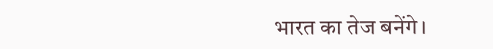भारत का तेज बनेंगे।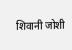शिवानी जोशी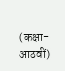(कक्षा-आठवीं)